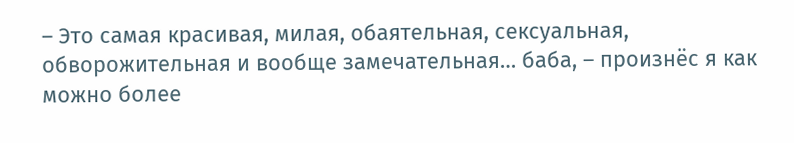– Это самая красивая, милая, обаятельная, сексуальная, обворожительная и вообще замечательная… баба, – произнёс я как можно более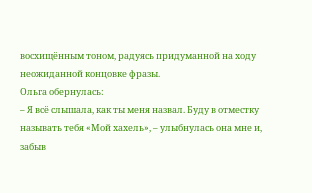восхищённым тоном, радуясь придуманной на ходу неожиданной концовке фразы.
Ольга обернулась:
– Я всё слышала, как ты меня назвал. Буду в отместку называть тебя «Мой хахель», – улыбнулась она мне и, забыв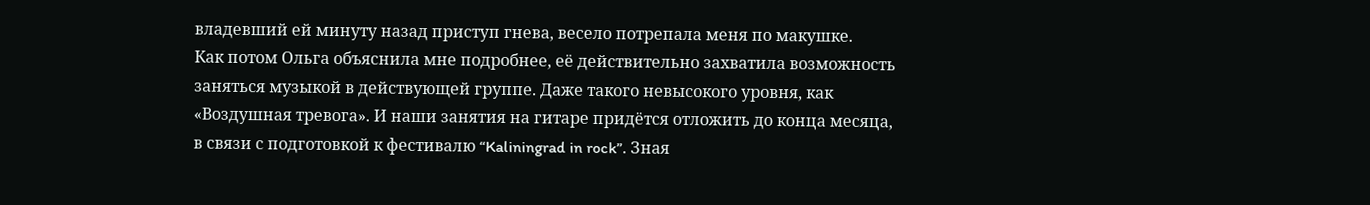владевший ей минуту назад приступ гнева, весело потрепала меня по макушке.
Как потом Ольга объяснила мне подробнее, её действительно захватила возможность заняться музыкой в действующей группе. Даже такого невысокого уровня, как «Воздушная тревога». И наши занятия на гитаре придётся отложить до конца месяца, в связи с подготовкой к фестивалю “Kaliningrad in rock”. Зная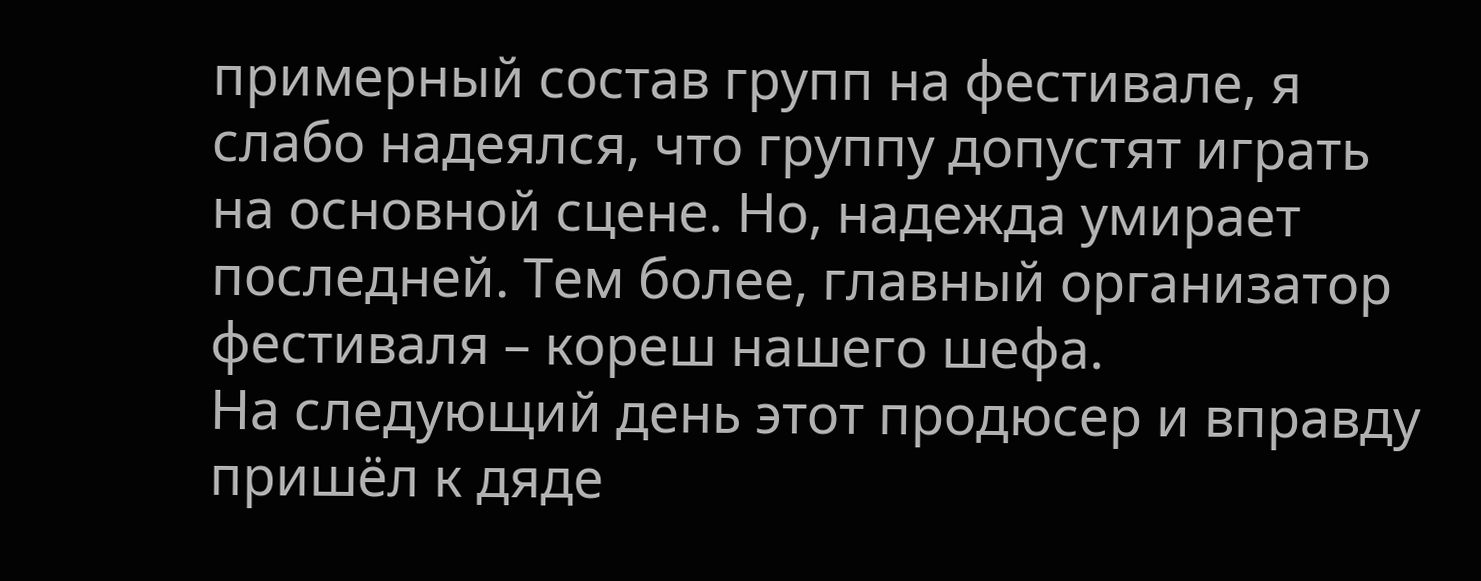примерный состав групп на фестивале, я слабо надеялся, что группу допустят играть на основной сцене. Но, надежда умирает последней. Тем более, главный организатор фестиваля – кореш нашего шефа.
На следующий день этот продюсер и вправду пришёл к дяде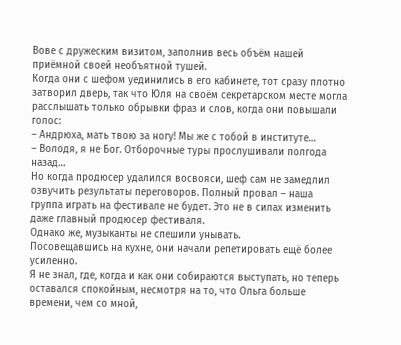Вове с дружеским визитом, заполнив весь объём нашей приёмной своей необъятной тушей.
Когда они с шефом уединились в его кабинете, тот сразу плотно затворил дверь, так что Юля на своём секретарском месте могла расслышать только обрывки фраз и слов, когда они повышали голос:
– Андрюха, мать твою за ногу! Мы же с тобой в институте…
– Володя, я не Бог. Отборочные туры прослушивали полгода назад…
Но когда продюсер удалился восвояси, шеф сам не замедлил озвучить результаты переговоров. Полный провал – наша группа играть на фестивале не будет. Это не в силах изменить даже главный продюсер фестиваля.
Однако же, музыканты не спешили унывать.
Посовещавшись на кухне, они начали репетировать ещё более усиленно.
Я не знал, где, когда и как они собираются выступать, но теперь оставался спокойным, несмотря на то, что Ольга больше времени, чем со мной,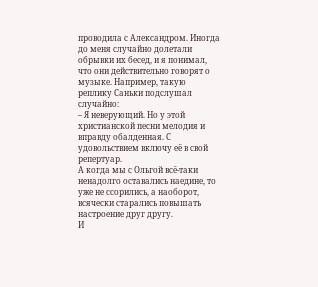проводила с Александром. Иногда до меня случайно долетали обрывки их бесед, и я понимал, что они действительно говорят о музыке. Например, такую реплику Саньки подслушал случайно:
– Я неверующий. Но у этой христианской песни мелодия и вправду обалденная. С удовольствием включу её в свой репертуар.
А когда мы с Ольгой всё-таки ненадолго оставались наедине, то уже не ссорились, а наоборот, всячески старались повышать настроение друг другу.
И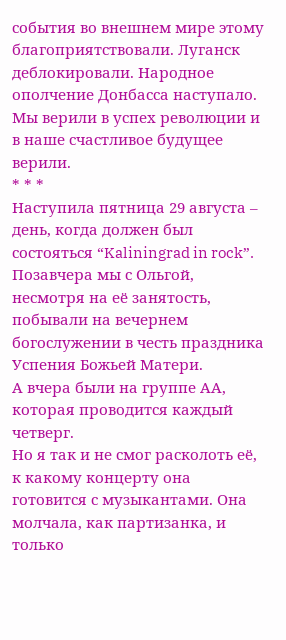события во внешнем мире этому благоприятствовали. Луганск деблокировали. Народное ополчение Донбасса наступало.
Мы верили в успех революции и в наше счастливое будущее верили.
* * *
Наступила пятница 29 августа – день, когда должен был состояться “Kaliningrad in rock”.
Позавчера мы с Ольгой, несмотря на её занятость, побывали на вечернем богослужении в честь праздника Успения Божьей Матери.
А вчера были на группе АА, которая проводится каждый четверг.
Но я так и не смог расколоть её, к какому концерту она готовится с музыкантами. Она молчала, как партизанка, и только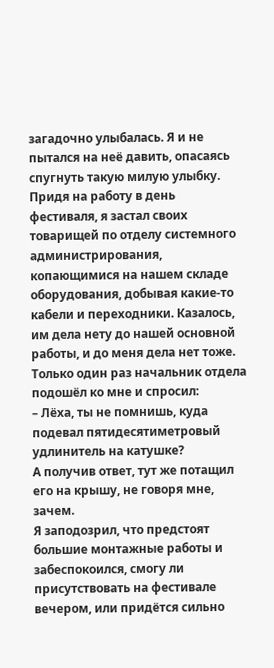загадочно улыбалась. Я и не пытался на неё давить, опасаясь спугнуть такую милую улыбку.
Придя на работу в день фестиваля, я застал своих товарищей по отделу системного администрирования, копающимися на нашем складе оборудования, добывая какие-то кабели и переходники. Казалось, им дела нету до нашей основной работы, и до меня дела нет тоже. Только один раз начальник отдела подошёл ко мне и спросил:
– Лёха, ты не помнишь, куда подевал пятидесятиметровый удлинитель на катушке?
А получив ответ, тут же потащил его на крышу, не говоря мне, зачем.
Я заподозрил, что предстоят большие монтажные работы и забеспокоился, смогу ли присутствовать на фестивале вечером, или придётся сильно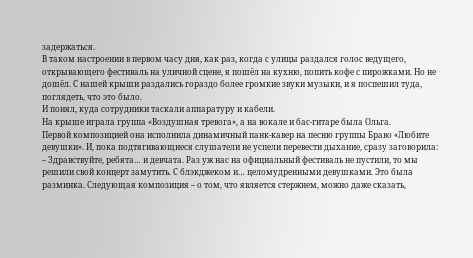задержаться.
В таком настроении в первом часу дня, как раз, когда с улицы раздался голос ведущего, открывающего фестиваль на уличной сцене, я пошёл на кухню, попить кофе с пирожками. Но не дошёл. С нашей крыши раздались гораздо более громкие звуки музыки, и я поспешил туда, поглядеть, что это было.
И понял, куда сотрудники таскали аппаратуру и кабели.
На крыше играла группа «Воздушная тревога», а на вокале и бас-гитаре была Ольга.
Первой композицией она исполнила динамичный панк-кавер на песню группы Браво «Любите девушки». И, пока подтягивающиеся слушатели не успели перевести дыхание, сразу заговорила:
– Здравствуйте, ребята… и девчата. Раз уж нас на официальный фестиваль не пустили, то мы решили свой концерт замутить. С блэкджеком и… целомудренными девушками. Это была разминка. Следующая композиция – о том, что является стержнем, можно даже сказать,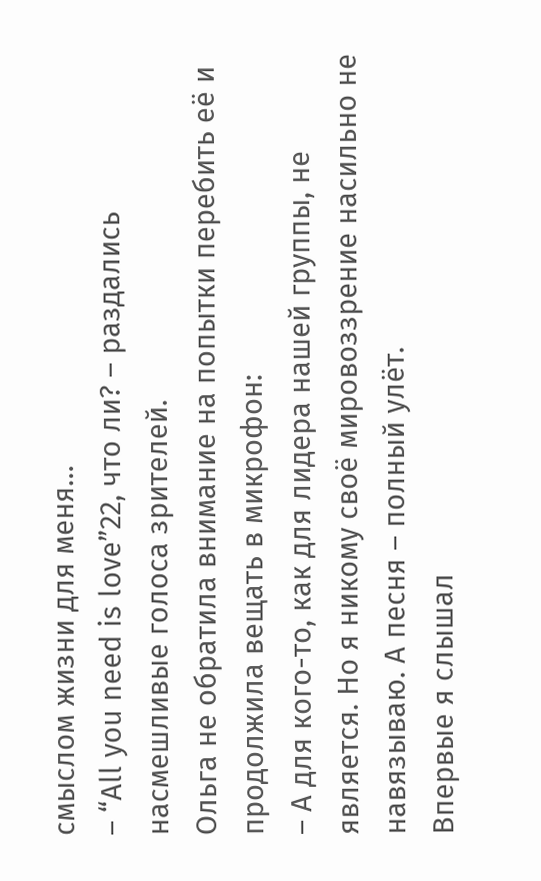смыслом жизни для меня…
– “All you need is love”22, что ли? – раздались насмешливые голоса зрителей.
Ольга не обратила внимание на попытки перебить её и продолжила вещать в микрофон:
– А для кого-то, как для лидера нашей группы, не является. Но я никому своё мировоззрение насильно не навязываю. А песня – полный улёт.
Впервые я слышал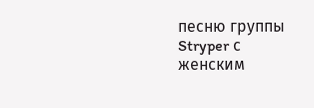песню группы Stryper с женским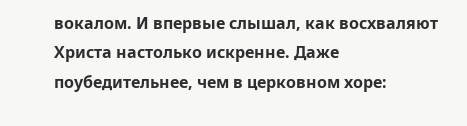вокалом. И впервые слышал, как восхваляют Христа настолько искренне. Даже поубедительнее, чем в церковном хоре: